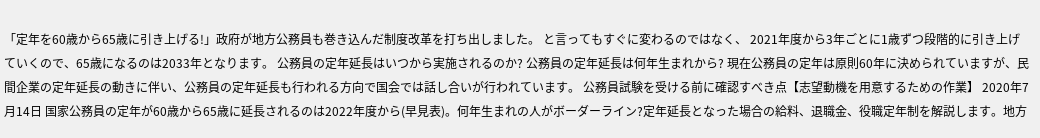「定年を60歳から65歳に引き上げる!」政府が地方公務員も巻き込んだ制度改革を打ち出しました。 と言ってもすぐに変わるのではなく、 2021年度から3年ごとに1歳ずつ段階的に引き上げていくので、65歳になるのは2033年となります。 公務員の定年延長はいつから実施されるのか? 公務員の定年延長は何年生まれから? 現在公務員の定年は原則60年に決められていますが、民間企業の定年延長の動きに伴い、公務員の定年延長も行われる方向で国会では話し合いが行われています。 公務員試験を受ける前に確認すべき点【志望動機を用意するための作業】 2020年7月14日 国家公務員の定年が60歳から65歳に延長されるのは2022年度から(早見表)。何年生まれの人がボーダーライン?定年延長となった場合の給料、退職金、役職定年制を解説します。地方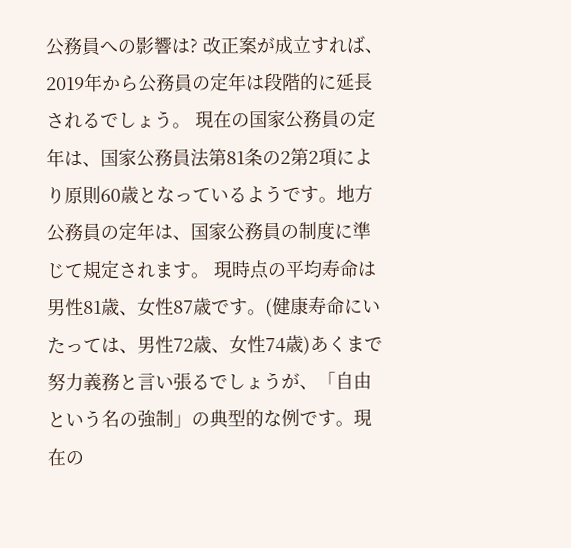公務員への影響は? 改正案が成立すれば、2019年から公務員の定年は段階的に延長されるでしょう。 現在の国家公務員の定年は、国家公務員法第81条の2第2項により原則60歳となっているようです。地方公務員の定年は、国家公務員の制度に準じて規定されます。 現時点の平均寿命は男性81歳、女性87歳です。(健康寿命にいたっては、男性72歳、女性74歳)あくまで努力義務と言い張るでしょうが、「自由という名の強制」の典型的な例です。現在の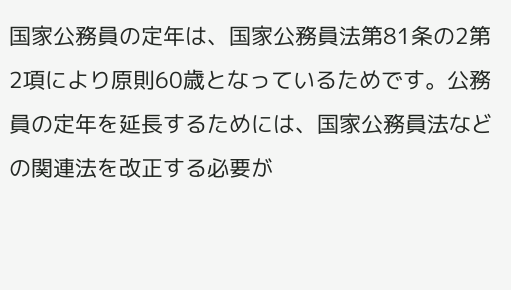国家公務員の定年は、国家公務員法第81条の2第2項により原則60歳となっているためです。公務員の定年を延長するためには、国家公務員法などの関連法を改正する必要が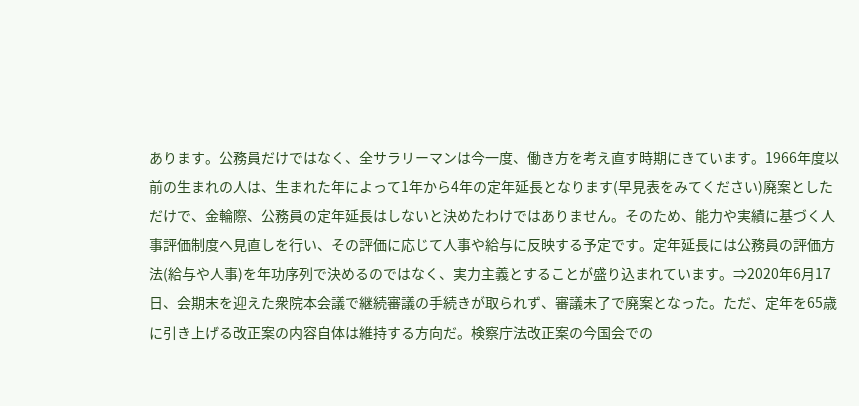あります。公務員だけではなく、全サラリーマンは今一度、働き方を考え直す時期にきています。1966年度以前の生まれの人は、生まれた年によって1年から4年の定年延長となります(早見表をみてください)廃案としただけで、金輪際、公務員の定年延長はしないと決めたわけではありません。そのため、能力や実績に基づく人事評価制度へ見直しを行い、その評価に応じて人事や給与に反映する予定です。定年延長には公務員の評価方法(給与や人事)を年功序列で決めるのではなく、実力主義とすることが盛り込まれています。⇒2020年6月17日、会期末を迎えた衆院本会議で継続審議の手続きが取られず、審議未了で廃案となった。ただ、定年を65歳に引き上げる改正案の内容自体は維持する方向だ。検察庁法改正案の今国会での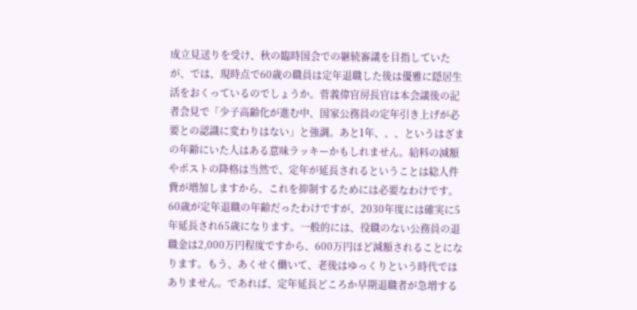成立見送りを受け、秋の臨時国会での継続審議を目指していたが、では、現時点で60歳の職員は定年退職した後は優雅に隠居生活をおくっているのでしょうか。菅義偉官房長官は本会議後の記者会見で「少子高齢化が進む中、国家公務員の定年引き上げが必要との認識に変わりはない」と強調。あと1年、、、というはざまの年齢にいた人はある意味ラッキーかもしれません。給料の減額やポストの降格は当然で、定年が延長されるということは総人件費が増加しますから、これを抑制するためには必要なわけです。60歳が定年退職の年齢だったわけですが、2030年度には確実に5年延長され65歳になります。一般的には、役職のない公務員の退職金は2,000万円程度ですから、600万円ほど減額されることになります。もう、あくせく働いて、老後はゆっくりという時代ではありません。であれば、定年延長どころか早期退職者が急増する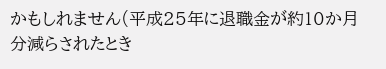かもしれません(平成25年に退職金が約10か月分減らされたとき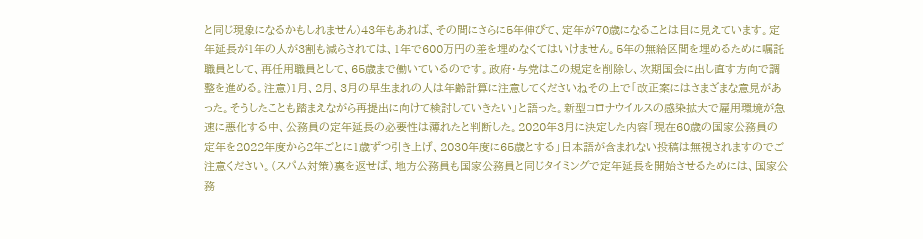と同じ現象になるかもしれません)43年もあれば、その間にさらに5年伸びて、定年が70歳になることは目に見えています。定年延長が1年の人が3割も減らされては、1年で600万円の差を埋めなくてはいけません。5年の無給区間を埋めるために嘱託職員として、再任用職員として、65歳まで働いているのです。政府・与党はこの規定を削除し、次期国会に出し直す方向で調整を進める。注意)1月、2月、3月の早生まれの人は年齢計算に注意してくださいねその上で「改正案にはさまざまな意見があった。そうしたことも踏まえながら再提出に向けて検討していきたい」と語った。新型コロナウイルスの感染拡大で雇用環境が急速に悪化する中、公務員の定年延長の必要性は薄れたと判断した。2020年3月に決定した内容「現在60歳の国家公務員の定年を2022年度から2年ごとに1歳ずつ引き上げ、2030年度に65歳とする」日本語が含まれない投稿は無視されますのでご注意ください。(スパム対策)裏を返せば、地方公務員も国家公務員と同じタイミングで定年延長を開始させるためには、国家公務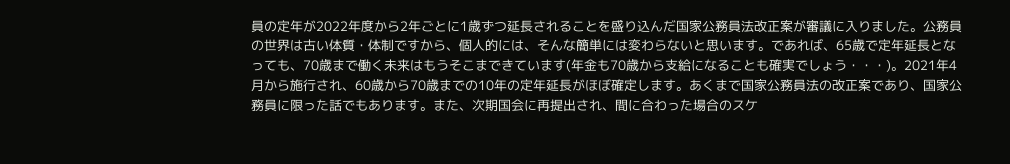員の定年が2022年度から2年ごとに1歳ずつ延長されることを盛り込んだ国家公務員法改正案が審議に入りました。公務員の世界は古い体質・体制ですから、個人的には、そんな簡単には変わらないと思います。であれば、65歳で定年延長となっても、70歳まで働く未来はもうそこまできています(年金も70歳から支給になることも確実でしょう・・・)。2021年4月から施行され、60歳から70歳までの10年の定年延長がほぼ確定します。あくまで国家公務員法の改正案であり、国家公務員に限った話でもあります。また、次期国会に再提出され、間に合わった場合のスケ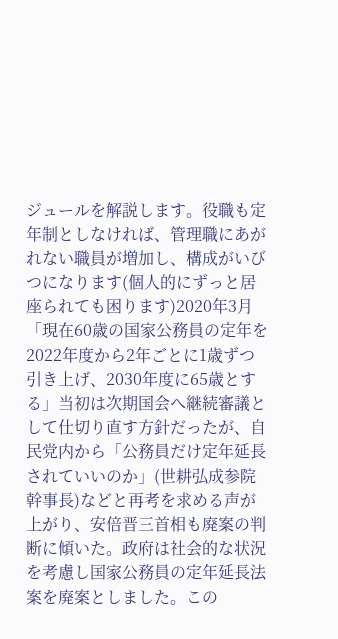ジュールを解説します。役職も定年制としなければ、管理職にあがれない職員が増加し、構成がいびつになります(個人的にずっと居座られても困ります)2020年3月「現在60歳の国家公務員の定年を2022年度から2年ごとに1歳ずつ引き上げ、2030年度に65歳とする」当初は次期国会へ継続審議として仕切り直す方針だったが、自民党内から「公務員だけ定年延長されていいのか」(世耕弘成参院幹事長)などと再考を求める声が上がり、安倍晋三首相も廃案の判断に傾いた。政府は社会的な状況を考慮し国家公務員の定年延長法案を廃案としました。この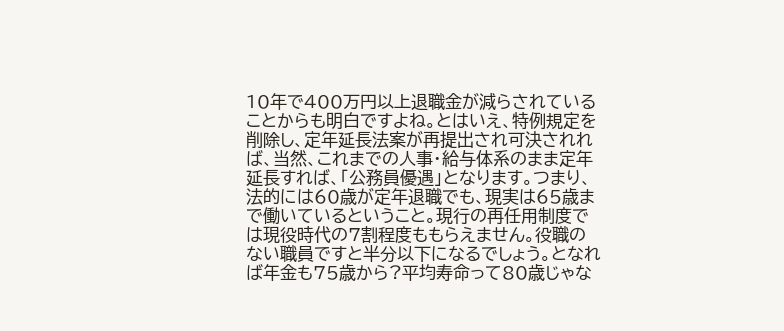10年で400万円以上退職金が減らされていることからも明白ですよね。とはいえ、特例規定を削除し、定年延長法案が再提出され可決されれば、当然、これまでの人事・給与体系のまま定年延長すれば、「公務員優遇」となります。つまり、法的には60歳が定年退職でも、現実は65歳まで働いているということ。現行の再任用制度では現役時代の7割程度ももらえません。役職のない職員ですと半分以下になるでしょう。となれば年金も75歳から?平均寿命って80歳じゃな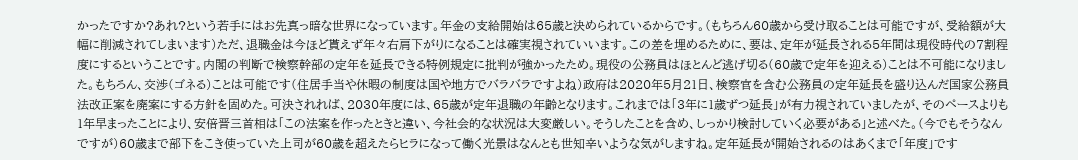かったですか?あれ?という若手にはお先真っ暗な世界になっています。年金の支給開始は65歳と決められているからです。(もちろん60歳から受け取ることは可能ですが、受給額が大幅に削減されてしまいます)ただ、退職金は今ほど貰えず年々右肩下がりになることは確実視されていいます。この差を埋めるために、要は、定年が延長される5年間は現役時代の7割程度にするということです。内閣の判断で検察幹部の定年を延長できる特例規定に批判が強かったため。現役の公務員はほとんど逃げ切る(60歳で定年を迎える)ことは不可能になりました。もちろん、交渉(ゴネる)ことは可能です(住居手当や休暇の制度は国や地方でバラバラですよね)政府は2020年5月21日、検察官を含む公務員の定年延長を盛り込んだ国家公務員法改正案を廃案にする方針を固めた。可決されれば、2030年度には、65歳が定年退職の年齢となります。これまでは「3年に1歳ずつ延長」が有力視されていましたが、そのペースよりも1年早まったことにより、安倍晋三首相は「この法案を作ったときと違い、今社会的な状況は大変厳しい。そうしたことを含め、しっかり検討していく必要がある」と述べた。(今でもそうなんですが)60歳まで部下をこき使っていた上司が60歳を超えたらヒラになって働く光景はなんとも世知辛いような気がしますね。定年延長が開始されるのはあくまで「年度」です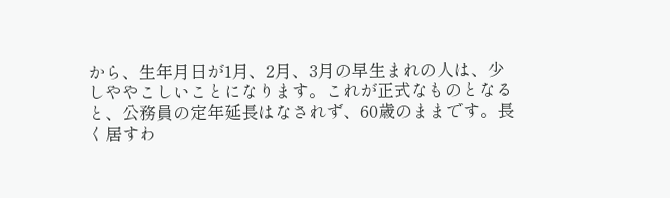から、生年月日が1月、2月、3月の早生まれの人は、少しややこしいことになります。これが正式なものとなると、公務員の定年延長はなされず、60歳のままです。長く居すわ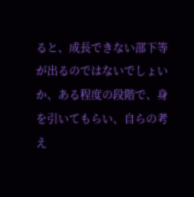ると、成長できない部下等が出るのではないでしょいか、ある程度の段階で、身を引いてもらい、自らの考え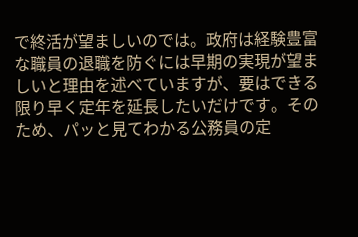で終活が望ましいのでは。政府は経験豊富な職員の退職を防ぐには早期の実現が望ましいと理由を述べていますが、要はできる限り早く定年を延長したいだけです。そのため、パッと見てわかる公務員の定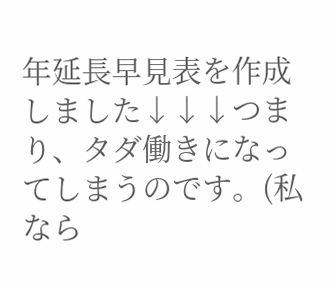年延長早見表を作成しました↓↓↓つまり、タダ働きになってしまうのです。(私なら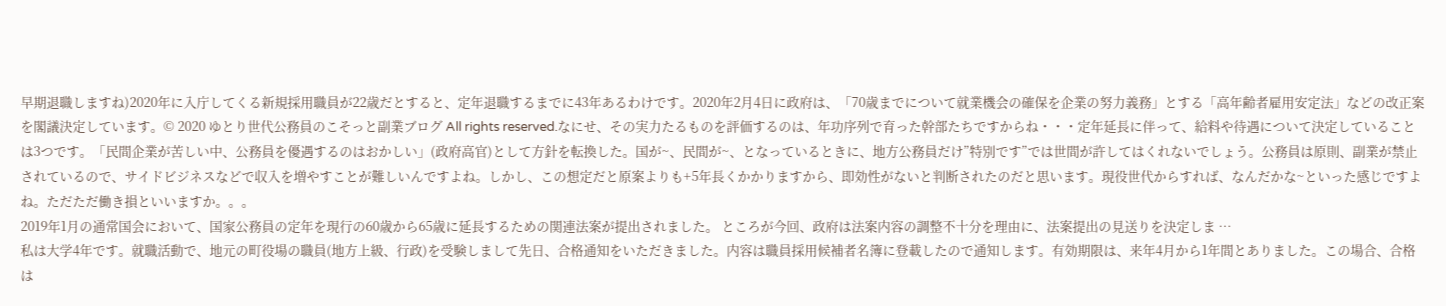早期退職しますね)2020年に入庁してくる新規採用職員が22歳だとすると、定年退職するまでに43年あるわけです。2020年2月4日に政府は、「70歳までについて就業機会の確保を企業の努力義務」とする「高年齢者雇用安定法」などの改正案を閣議決定しています。© 2020 ゆとり世代公務員のこそっと副業ブログ All rights reserved.なにせ、その実力たるものを評価するのは、年功序列で育った幹部たちですからね・・・定年延長に伴って、給料や待遇について決定していることは3つです。「民間企業が苦しい中、公務員を優遇するのはおかしい」(政府高官)として方針を転換した。国が~、民間が~、となっているときに、地方公務員だけ”特別です”では世間が許してはくれないでしょう。公務員は原則、副業が禁止されているので、サイドビジネスなどで収入を増やすことが難しいんですよね。しかし、この想定だと原案よりも+5年長くかかりますから、即効性がないと判断されたのだと思います。現役世代からすれば、なんだかな~といった感じですよね。ただただ働き損といいますか。。。
2019年1月の通常国会において、国家公務員の定年を現行の60歳から65歳に延長するための関連法案が提出されました。 ところが今回、政府は法案内容の調整不十分を理由に、法案提出の見送りを決定しま …
私は大学4年です。就職活動で、地元の町役場の職員(地方上級、行政)を受験しまして先日、合格通知をいただきました。内容は職員採用候補者名簿に登載したので通知します。有効期限は、来年4月から1年間とありました。この場合、合格は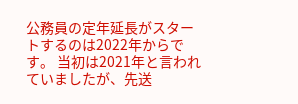公務員の定年延長がスタートするのは2022年からです。 当初は2021年と言われていましたが、先送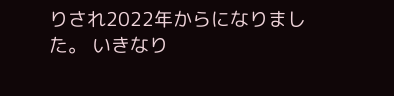りされ2022年からになりました。 いきなり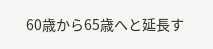60歳から65歳へと延長す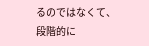るのではなくて、段階的に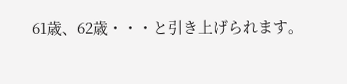61歳、62歳・・・と引き上げられます。